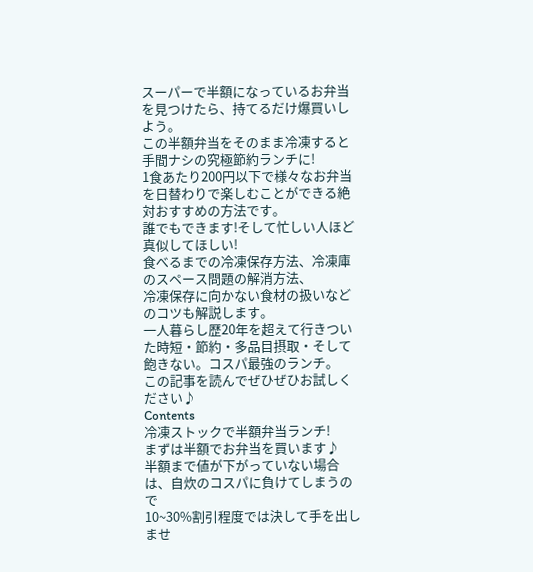スーパーで半額になっているお弁当を見つけたら、持てるだけ爆買いしよう。
この半額弁当をそのまま冷凍すると手間ナシの究極節約ランチに!
1食あたり200円以下で様々なお弁当を日替わりで楽しむことができる絶対おすすめの方法です。
誰でもできます!そして忙しい人ほど真似してほしい!
食べるまでの冷凍保存方法、冷凍庫のスペース問題の解消方法、
冷凍保存に向かない食材の扱いなどのコツも解説します。
一人暮らし歴20年を超えて行きついた時短・節約・多品目摂取・そして飽きない。コスパ最強のランチ。
この記事を読んでぜひぜひお試しください♪
Contents
冷凍ストックで半額弁当ランチ!
まずは半額でお弁当を買います♪
半額まで値が下がっていない場合は、自炊のコスパに負けてしまうので
10~30%割引程度では決して手を出しませ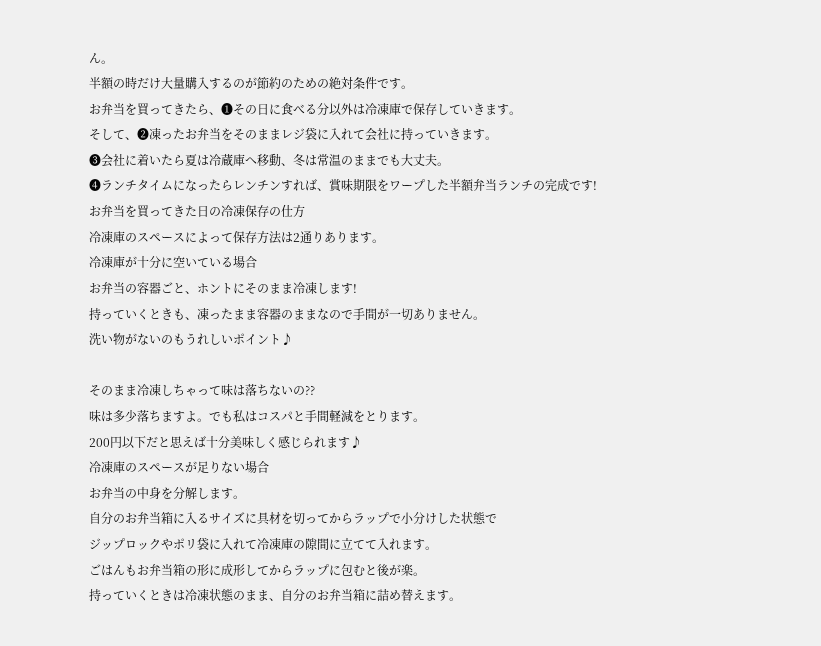ん。
半額の時だけ大量購入するのが節約のための絶対条件です。
お弁当を買ってきたら、❶その日に食べる分以外は冷凍庫で保存していきます。
そして、❷凍ったお弁当をそのままレジ袋に入れて会社に持っていきます。
❸会社に着いたら夏は冷蔵庫へ移動、冬は常温のままでも大丈夫。
❹ランチタイムになったらレンチンすれば、賞味期限をワープした半額弁当ランチの完成です!
お弁当を買ってきた日の冷凍保存の仕方
冷凍庫のスペースによって保存方法は2通りあります。
冷凍庫が十分に空いている場合
お弁当の容器ごと、ホントにそのまま冷凍します!
持っていくときも、凍ったまま容器のままなので手間が一切ありません。
洗い物がないのもうれしいポイント♪

そのまま冷凍しちゃって味は落ちないの??
味は多少落ちますよ。でも私はコスパと手間軽減をとります。
200円以下だと思えば十分美味しく感じられます♪
冷凍庫のスペースが足りない場合
お弁当の中身を分解します。
自分のお弁当箱に入るサイズに具材を切ってからラップで小分けした状態で
ジップロックやポリ袋に入れて冷凍庫の隙間に立てて入れます。
ごはんもお弁当箱の形に成形してからラップに包むと後が楽。
持っていくときは冷凍状態のまま、自分のお弁当箱に詰め替えます。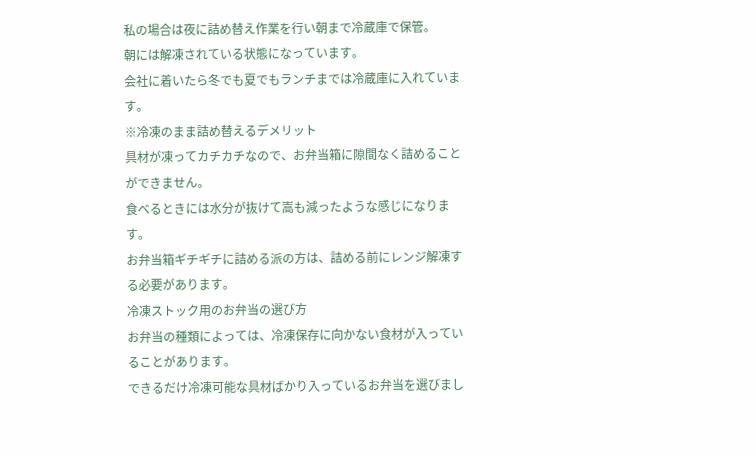私の場合は夜に詰め替え作業を行い朝まで冷蔵庫で保管。
朝には解凍されている状態になっています。
会社に着いたら冬でも夏でもランチまでは冷蔵庫に入れています。
※冷凍のまま詰め替えるデメリット
具材が凍ってカチカチなので、お弁当箱に隙間なく詰めることができません。
食べるときには水分が抜けて嵩も減ったような感じになります。
お弁当箱ギチギチに詰める派の方は、詰める前にレンジ解凍する必要があります。
冷凍ストック用のお弁当の選び方
お弁当の種類によっては、冷凍保存に向かない食材が入っていることがあります。
できるだけ冷凍可能な具材ばかり入っているお弁当を選びまし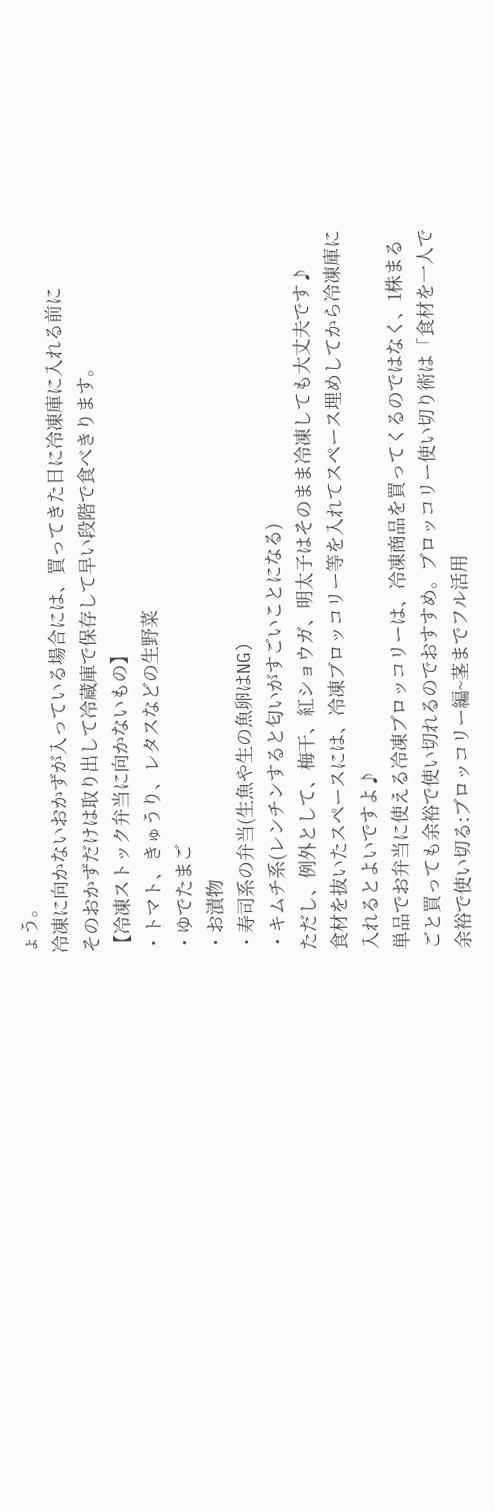ょう。
冷凍に向かないおかずが入っている場合には、買ってきた日に冷凍庫に入れる前に
そのおかずだけは取り出して冷蔵庫で保存して早い段階で食べきります。
【冷凍ストック弁当に向かないもの】
・トマト、きゅうり、レタスなどの生野菜
・ゆでたまご
・お漬物
・寿司系の弁当(生魚や生の魚卵はNG)
・キムチ系(レンチンすると匂いがすごいことになる)
ただし、例外として、梅干、紅ショウガ、明太子はそのまま冷凍しても大丈夫です♪
食材を抜いたスペースには、冷凍ブロッコリー等を入れてスペース埋めしてから冷凍庫に入れるとよいですよ♪
単品でお弁当に使える冷凍ブロッコリーは、冷凍商品を買ってくるのではなく、1株まるごと買っても余裕で使い切れるのでおすすめ。ブロッコリー使い切り術は「食材を一人で余裕で使い切る:ブロッコリー編~茎までフル活用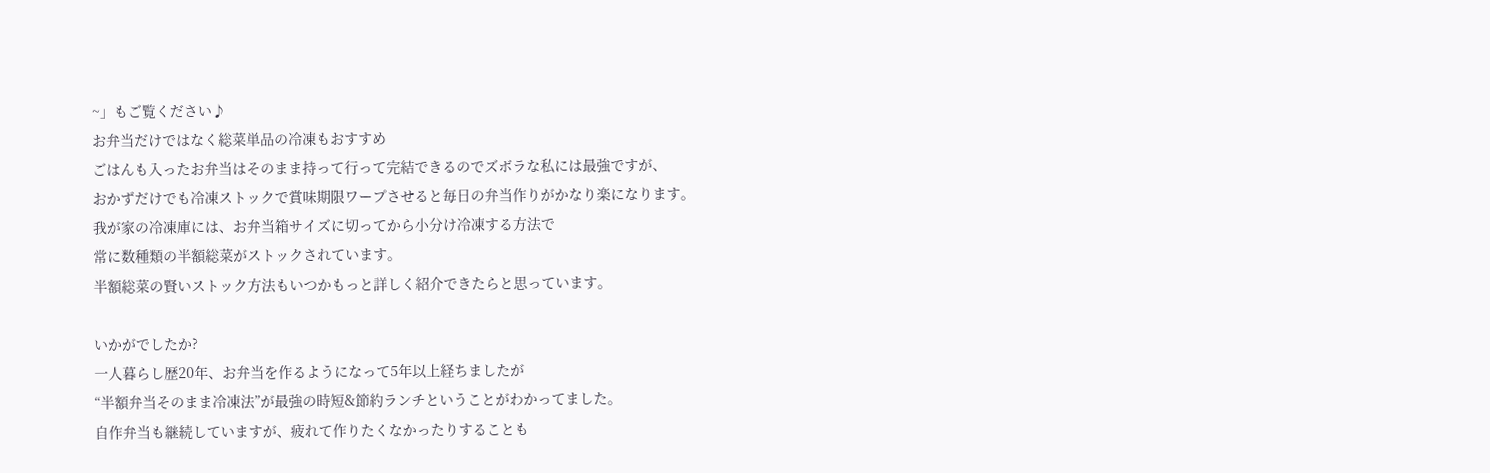~」もご覧ください♪
お弁当だけではなく総菜単品の冷凍もおすすめ
ごはんも入ったお弁当はそのまま持って行って完結できるのでズボラな私には最強ですが、
おかずだけでも冷凍ストックで賞味期限ワープさせると毎日の弁当作りがかなり楽になります。
我が家の冷凍庫には、お弁当箱サイズに切ってから小分け冷凍する方法で
常に数種類の半額総菜がストックされています。
半額総菜の賢いストック方法もいつかもっと詳しく紹介できたらと思っています。

いかがでしたか?
一人暮らし歴20年、お弁当を作るようになって5年以上経ちましたが
“半額弁当そのまま冷凍法”が最強の時短&節約ランチということがわかってました。
自作弁当も継続していますが、疲れて作りたくなかったりすることも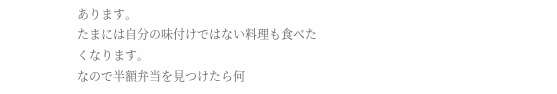あります。
たまには自分の味付けではない料理も食べたくなります。
なので半額弁当を見つけたら何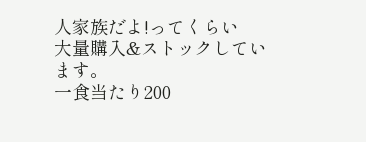人家族だよ!ってくらい
大量購入&ストックしています。
一食当たり200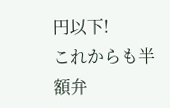円以下!
これからも半額弁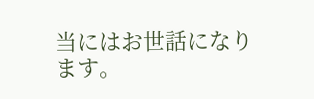当にはお世話になります。